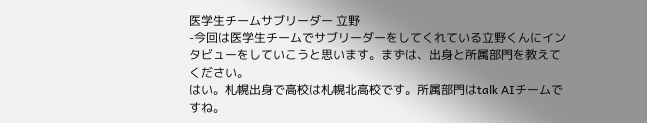医学生チームサブリーダー 立野
-今回は医学生チームでサブリーダーをしてくれている立野くんにインタビューをしていこうと思います。まずは、出身と所属部門を教えてください。
はい。札幌出身で高校は札幌北高校です。所属部門はtalk AIチームですね。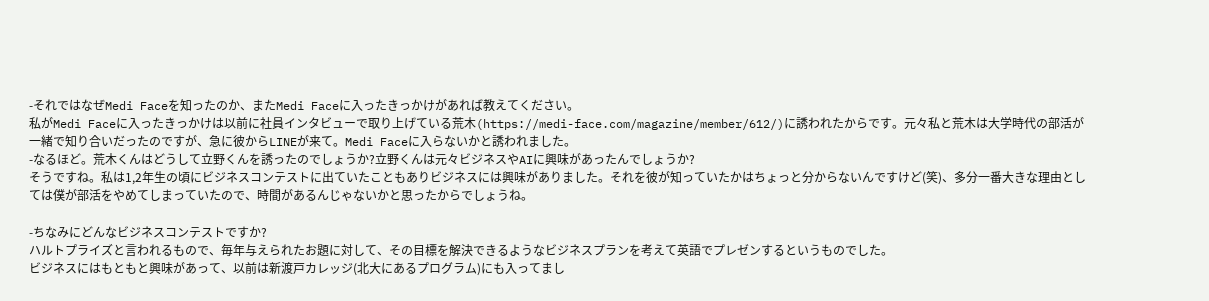-それではなぜMedi Faceを知ったのか、またMedi Faceに入ったきっかけがあれば教えてください。
私がMedi Faceに入ったきっかけは以前に社員インタビューで取り上げている荒木(https://medi-face.com/magazine/member/612/)に誘われたからです。元々私と荒木は大学時代の部活が一緒で知り合いだったのですが、急に彼からLINEが来て。Medi Faceに入らないかと誘われました。
-なるほど。荒木くんはどうして立野くんを誘ったのでしょうか?立野くんは元々ビジネスやAIに興味があったんでしょうか?
そうですね。私は1,2年生の頃にビジネスコンテストに出ていたこともありビジネスには興味がありました。それを彼が知っていたかはちょっと分からないんですけど(笑)、多分一番大きな理由としては僕が部活をやめてしまっていたので、時間があるんじゃないかと思ったからでしょうね。

-ちなみにどんなビジネスコンテストですか?
ハルトプライズと言われるもので、毎年与えられたお題に対して、その目標を解決できるようなビジネスプランを考えて英語でプレゼンするというものでした。
ビジネスにはもともと興味があって、以前は新渡戸カレッジ(北大にあるプログラム)にも入ってまし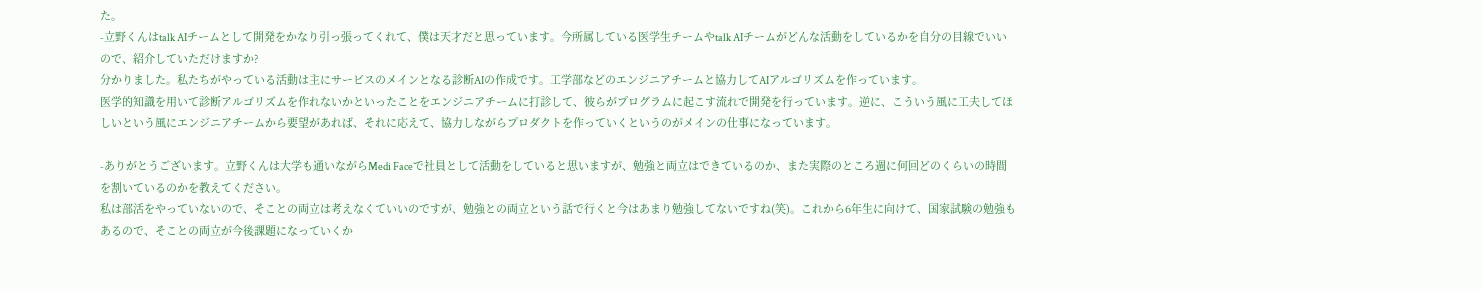た。
-立野くんはtalk AIチームとして開発をかなり引っ張ってくれて、僕は天才だと思っています。今所属している医学生チームやtalk AIチームがどんな活動をしているかを自分の目線でいいので、紹介していただけますか?
分かりました。私たちがやっている活動は主にサービスのメインとなる診断AIの作成です。工学部などのエンジニアチームと協力してAIアルゴリズムを作っています。
医学的知識を用いて診断アルゴリズムを作れないかといったことをエンジニアチームに打診して、彼らがプログラムに起こす流れで開発を行っています。逆に、こういう風に工夫してほしいという風にエンジニアチームから要望があれば、それに応えて、協力しながらプロダクトを作っていくというのがメインの仕事になっています。

-ありがとうございます。立野くんは大学も通いながらMedi Faceで社員として活動をしていると思いますが、勉強と両立はできているのか、また実際のところ週に何回どのくらいの時間を割いているのかを教えてください。
私は部活をやっていないので、そことの両立は考えなくていいのですが、勉強との両立という話で行くと今はあまり勉強してないですね(笑)。これから6年生に向けて、国家試験の勉強もあるので、そことの両立が今後課題になっていくか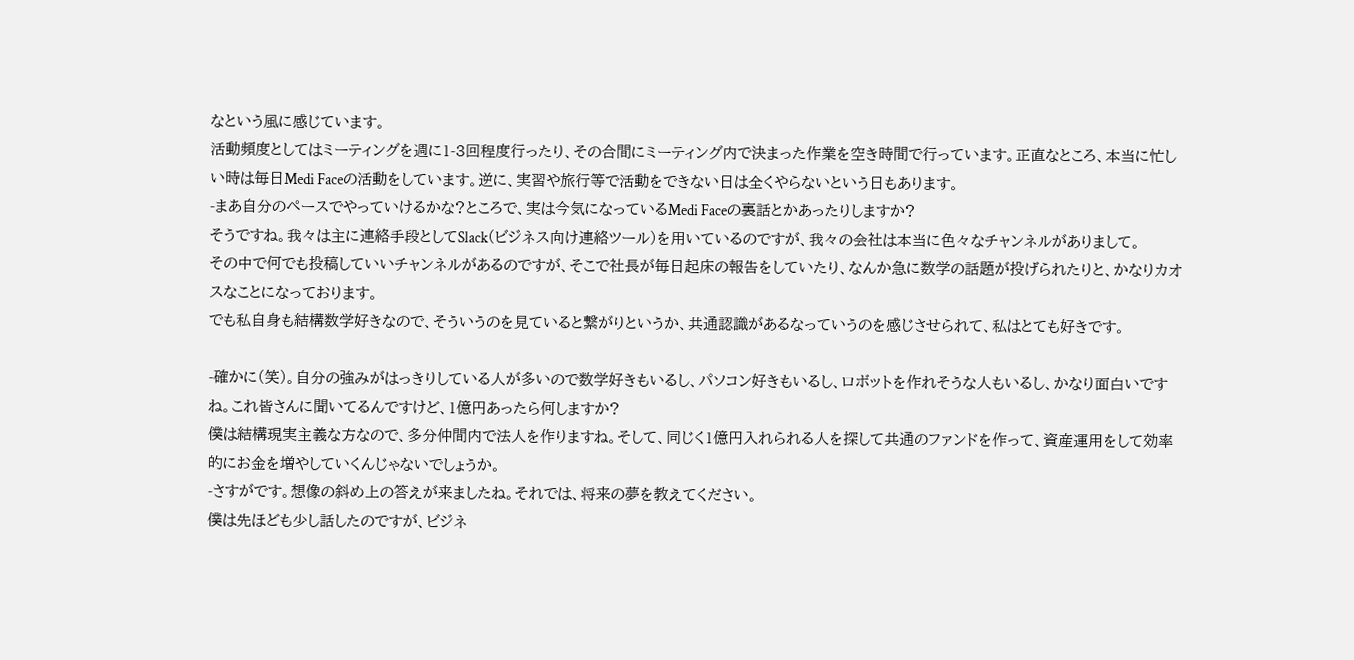なという風に感じています。
活動頻度としてはミーティングを週に1-3回程度行ったり、その合間にミーティング内で決まった作業を空き時間で行っています。正直なところ、本当に忙しい時は毎日Medi Faceの活動をしています。逆に、実習や旅行等で活動をできない日は全くやらないという日もあります。
-まあ自分のペースでやっていけるかな?ところで、実は今気になっているMedi Faceの裏話とかあったりしますか?
そうですね。我々は主に連絡手段としてSlack(ビジネス向け連絡ツール)を用いているのですが、我々の会社は本当に色々なチャンネルがありまして。
その中で何でも投稿していいチャンネルがあるのですが、そこで社長が毎日起床の報告をしていたり、なんか急に数学の話題が投げられたりと、かなりカオスなことになっております。
でも私自身も結構数学好きなので、そういうのを見ていると繋がりというか、共通認識があるなっていうのを感じさせられて、私はとても好きです。

-確かに(笑)。自分の強みがはっきりしている人が多いので数学好きもいるし、パソコン好きもいるし、ロボットを作れそうな人もいるし、かなり面白いですね。これ皆さんに聞いてるんですけど、1億円あったら何しますか?
僕は結構現実主義な方なので、多分仲間内で法人を作りますね。そして、同じく1億円入れられる人を探して共通のファンドを作って、資産運用をして効率的にお金を増やしていくんじゃないでしょうか。
-さすがです。想像の斜め上の答えが来ましたね。それでは、将来の夢を教えてください。
僕は先ほども少し話したのですが、ビジネ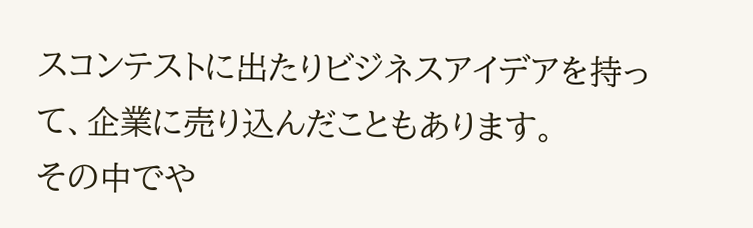スコンテストに出たりビジネスアイデアを持って、企業に売り込んだこともあります。
その中でや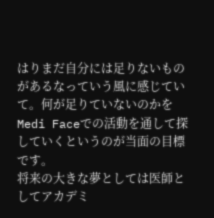はりまだ自分には足りないものがあるなっていう風に感じていて。何が足りていないのかをMedi Faceでの活動を通して探していくというのが当面の目標です。
将来の大きな夢としては医師としてアカデミ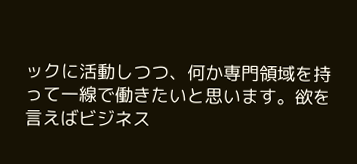ックに活動しつつ、何か専門領域を持って一線で働きたいと思います。欲を言えばビジネス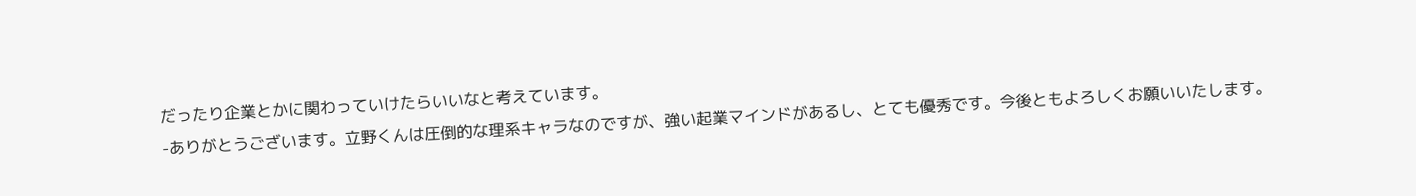だったり企業とかに関わっていけたらいいなと考えています。
-ありがとうございます。立野くんは圧倒的な理系キャラなのですが、強い起業マインドがあるし、とても優秀です。今後ともよろしくお願いいたします。